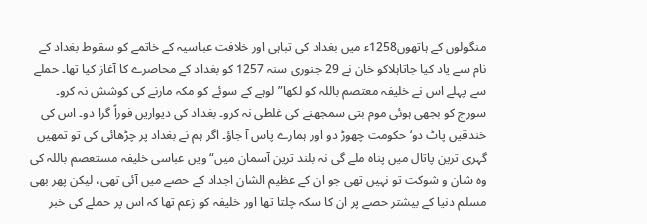منگولوں کے ہاتھوں1258ء میں بغداد کی تباہی اور خلافت عباسیہ کے خاتمے کو سقوط بغداد کے نام سے یاد کیا جاتاہلاکو خان نے 29 جنوری سنہ 1257 کو بغداد کے محاصرے کا آغاز کیا تھا۔ حملے سے پہلے اس نے خلیفہ معتصم باللہ کو لکھا”لوہے کے سوئے کو مکہ مارنے کی کوشش نہ کرو۔ سورج کو بجھی ہوئی موم بتی سمجھنے کی غلطی نہ کرو۔ بغداد کی دیواریں فوراً گرا دو۔ اس کی خندقیں پاٹ دو‘ حکومت چھوڑ دو اور ہمارے پاس آ جاؤ۔ اگر ہم نے بغداد پر چڑھائی کی تو تمھیں گہری ترین پاتال میں پناہ ملے گی نہ بلند ترین آسمان میں“ ویں عباسی خلیفہ مستعصم باللہ کی وہ شان و شوکت تو نہیں تھی جو ان کے عظیم الشان اجداد کے حصے میں آئی تھی، لیکن پھر بھی مسلم دنیا کے بیشتر حصے پر ان کا سکہ چلتا تھا اور خلیفہ کو زعم تھا کہ اس پر حملے کی خبر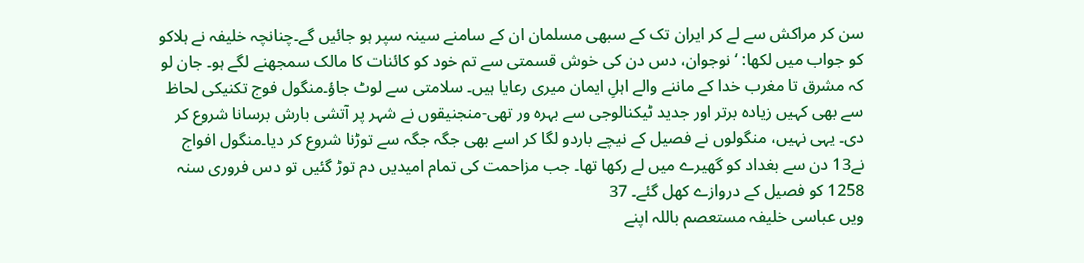سن کر مراکش سے لے کر ایران تک کے سبھی مسلمان ان کے سامنے سینہ سپر ہو جائیں گے۔چنانچہ خلیفہ نے ہلاکو کو جواب میں لکھا: ‘نوجوان، دس دن کی خوش قسمتی سے تم خود کو کائنات کا مالک سمجھنے لگے ہو۔ جان لو کہ مشرق تا مغرب خدا کے ماننے والے اہلِ ایمان میری رعایا ہیں۔ سلامتی سے لوٹ جاؤ۔منگول فوج تکنیکی لحاظ سے بھی کہیں زیادہ برتر اور جدید ٹیکنالوجی سے بہرہ ور تھی-منجنیقوں نے شہر پر آتشی بارش برسانا شروع کر دی۔ یہی نہیں، منگولوں نے فصیل کے نیچے باردو لگا کر اسے بھی جگہ جگہ سے توڑنا شروع کر دیا۔منگول افواج نے13 دن سے بغداد کو گھیرے میں لے رکھا تھا۔ جب مزاحمت کی تمام امیدیں دم توڑ گئیں تو دس فروری سنہ 1258 کو فصیل کے دروازے کھل گئے۔ 37
ویں عباسی خلیفہ مستعصم باللہ اپنے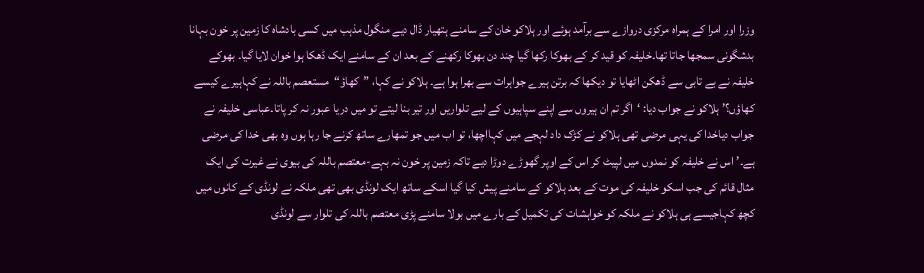وزرا اور امرا کے ہمراہ مرکزی دروازے سے برآمد ہوئے اور ہلاکو خان کے سامنے ہتھیار ڈال دیے منگول مذہب میں کسی بادشاہ کا زمین پر خون بہانا بدشگونی سمجھا جاتا تھا۔خلیفہ کو قید کر کے بھوکا رکھا گیا چند دن بھوکا رکھنے کے بعد ان کے سامنے ایک ڈھکا ہوا خوان لایا گیا۔ بھوکے خلیفہ نے بے تابی سے ڈھکن اٹھایا تو دیکھا کہ برتن ہیرے جواہرات سے بھرا ہوا ہے۔ ہلاکو نے کہا، ”کھاؤ“مستعصم باللہ نے کہاہیرے کیسے کھاؤں؟’ ہلاکو نے جواب دیا: ‘اگر تم ان ہیروں سے اپنے سپاہیوں کے لیے تلواریں اور تیر بنا لیتے تو میں دریا عبور نہ کر پاتا۔عباسی خلیفہ نے جواب دیاخدا کی یہی مرضی تھی ہلاکو نے کڑک داد لہجے میں کہااچھا، تو اب میں جو تمھارے ساتھ کرنے جا رہا ہوں وہ بھی خدا کی مرضی ہے۔’ اس نے خلیفہ کو نمدوں میں لپیٹ کر اس کے اوپر گھوڑے دوڑا دیے تاکہ زمین پر خون نہ بہے-معتصم باللہ کی بیوی نے غیرت کی ایک مثال قائم کی جب اسکو خلیفہ کی موت کے بعد ہلاکو کے سامنے پیش کیا گیا اسکے ساتھ ایک لونڈی بھی تھی ملکہ نے لونڈی کے کانوں میں کچھ کہاجیسے ہی ہلاکو نے ملکہ کو خواہشات کی تکمیل کے بارے میں بولا سامنے پڑی معتصم باللہ کی تلوار سے لونڈی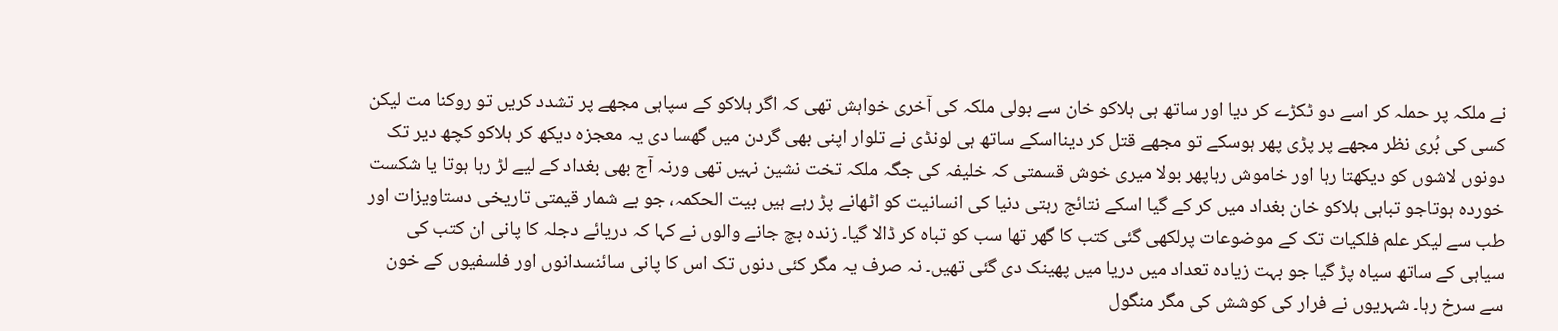نے ملکہ پر حملہ کر اسے دو ٹکڑے کر دیا اور ساتھ ہی ہلاکو خان سے بولی ملکہ کی آخری خواہش تھی کہ اگر ہلاکو کے سپاہی مجھے پر تشدد کریں تو روکنا مت لیکن کسی کی بُری نظر مجھے پر پڑی پھر ہوسکے تو مجھے قتل کر دینااسکے ساتھ ہی لونڈی نے تلوار اپنی بھی گردن میں گھسا دی یہ معجزہ دیکھ کر ہلاکو کچھ دیر تک دونوں لاشوں کو دیکھتا رہا اور خاموش رہاپھر بولا میری خوش قسمتی کہ خلیفہ کی جگہ ملکہ تخت نشین نہیں تھی ورنہ آج بھی بغداد کے لیے لڑ رہا ہوتا یا شکست خوردہ ہوتاجو تباہی ہلاکو خان بغداد میں کر کے گیا اسکے نتائج رہتی دنیا کی انسانیت کو اٹھانے پڑ رہے ہیں بیت الحکمہ، جو بے شمار قیمتی تاریخی دستاویزات اور طب سے لیکر علم فلکیات تک کے موضوعات پرلکھی گئی کتب کا گھر تھا سب کو تباہ کر ڈالا گیا۔ زندہ بچ جانے والوں نے کہا کہ دریائے دجلہ کا پانی ان کتب کی سیاہی کے ساتھ سیاہ پڑ گیا جو بہت زیادہ تعداد میں دریا میں پھینک دی گئی تھیں۔ نہ صرف یہ مگر کئی دنوں تک اس کا پانی سائنسدانوں اور فلسفیوں کے خون سے سرخ رہا۔ شہریوں نے فرار کی کوشش کی مگر منگول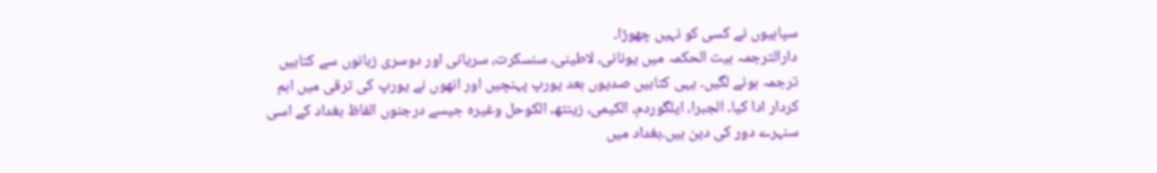سپاہیوں نے کسی کو نہیں چھوڑا۔
دارالترجمہ بیت الحکمہ میں یونانی، لاطینی، سنسکرت، سریانی اور دوسری زبانوں سے کتابیں ترجمہ ہونے لگیں۔ یہی کتابیں صدیوں بعد یورپ پہنچیں اور انھوں نے یورپ کی ترقی میں اہم کردار ادا کیا۔ الجبرا، ایلگوردم، الکیمی، زینتھ، الکوحل وغیرہ جیسے درجنوں الفاظ بغداد کے اسی سنہرے دور کی دین ہیں۔بغداد میں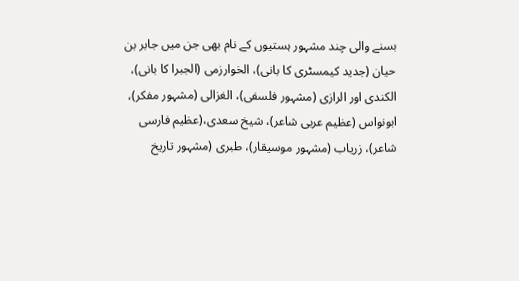بسنے والی چند مشہور ہستیوں کے نام بھی جن میں جابر بن حیان (جدید کیمسٹری کا بانی)، الخوارزمی (الجبرا کا بانی)، الکندی اور الرازی (مشہور فلسفی)، الغزالی (مشہور مفکر)، ابونواس (عظیم عربی شاعر)، شیخ سعدی،(عظیم فارسی شاعر)، زریاب (مشہور موسیقار)، طبری (مشہور تاریخ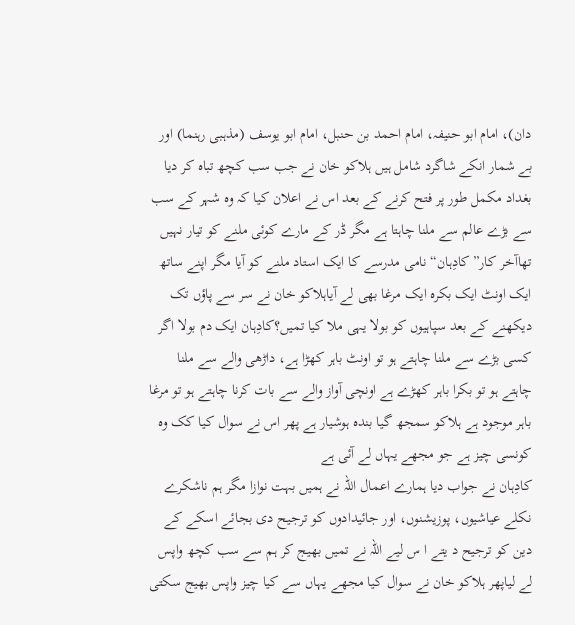دان)، امام ابو حنیفہ، امام احمد بن حنبل، امام ابو یوسف (مذہبی رہنما) اور بے شمار انکے شاگرد شامل ہیں ہلاکو خان نے جب سب کچھ تباہ کر دیا بغداد مکمل طور پر فتح کرنے کے بعد اس نے اعلان کیا کہ وہ شہر کے سب سے بڑے عالم سے ملنا چاہتا ہے مگر ڈر کے مارے کوئی ملنے کو تیار نہیں تھاآخر کار”کادِہان“ نامی مدرسے کا ایک استاد ملنے کو آیا مگر اپنے ساتھ ایک اونٹ ایک بکرہ ایک مرغا بھی لے آیاہلاکو خان نے سر سے پاؤں تک دیکھنے کے بعد سپاہیوں کو بولا یہی ملا کیا تمیں؟کادِہان ایک دم بولا اگر کسی بڑے سے ملنا چاہتے ہو تو اونٹ باہر کھڑا ہے، داڑھی والے سے ملنا چاہتے ہو تو بکرا باہر کھڑے ہے اونچی آواز والے سے بات کرنا چاہتے ہو تو مرغا باہر موجود ہے ہلاکو سمجھ گیا بندہ ہوشیار ہے پھر اس نے سوال کیا کک وہ کونسی چیز ہے جو مجھے یہاں لے آئی ہے
کادِہان نے جواب دیا ہمارے اعمال اللہ نے ہمیں بہت نوازا مگر ہم ناشکرے نکلے عیاشیوں، پوزیشنوں، اور جائیدادوں کو ترجیح دی بجائے اسکے کے دین کو ترجیح د یتے ا س لیے اللہ نے تمیں بھیج کر ہم سے سب کچھ واپس لے لیاپھر ہلاکو خان نے سوال کیا مجھے یہاں سے کیا چیز واپس بھیج سکتی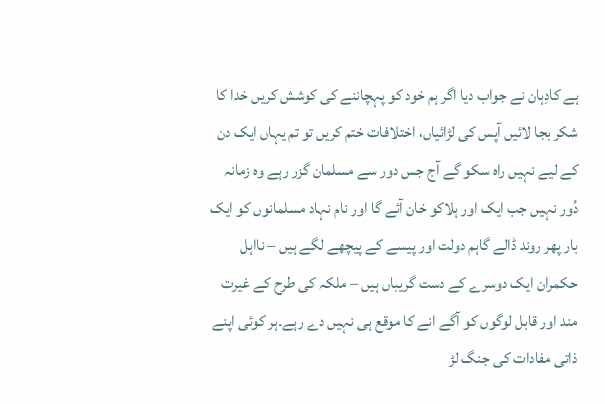ہے کادِہان نے جواب دیا اگر ہم خود کو پہچاننے کی کوشش کریں خدا کا شکر بجا لائیں آپس کی لڑائیاں، اختلافات ختم کریں تو تم یہاں ایک دن کے لیے نہیں راہ سکو گے آج جس دور سے مسلمان گزر رہے وہ زمانہ دُور نہیں جب ایک اور ہلاکو خان آئے گا اور نام نہاد مسلمانوں کو ایک بار پھر روند ڈالے گاہم دولت اور پیسے کے پیچھے لگے ہیں – نااہل حکمران ایک دوسرے کے دست گریباں ہیں – ملکہ کی طرح کے غیرت مند اور قابل لوگوں کو آگے انے کا موقع ہی نہیں دے رہے۔ہر کوئی اپنے ذاتی مفادات کی جنگ لڑ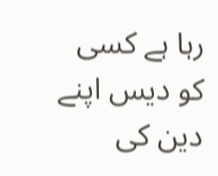رہا ہے کسی کو دیس اپنے دین کی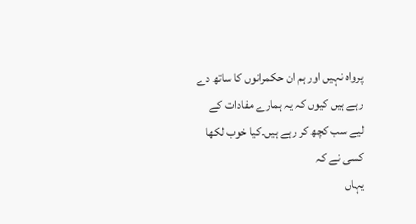پرواہ نہیں اور ہم ان حکمرانوں کا ساتھ دے رہے ہیں کیوں کہ یہ ہمارے مفادات کے لیے سب کچھ کر رہے ہیں۔کیا خوب لکھا کسی نے کہ
یہاں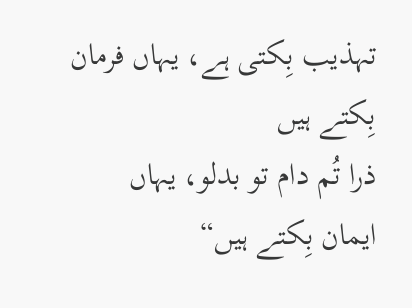تہذیب بِکتی ہے، یہاں فرمان بِکتے ہیں
ذرا تُم دام تو بدلو، یہاں ایمان بِکتے ہیں“